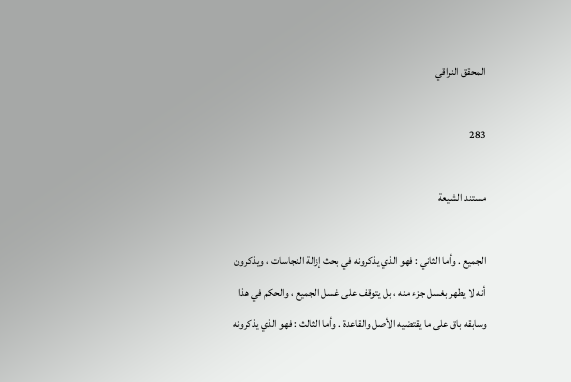المحقق النراقي

283

مستند الشيعة

الجميع . وأما الثاني : فهو الذي يذكرونه في بحث إزالة النجاسات ، ويذكرون أنه لا يطهر بغسل جزء منه ، بل يتوقف على غسل الجميع ، والحكم في هذا وسابقه باق على ما يقتضيه الأصل والقاعدة . وأما الثالث : فهو الذي يذكرونه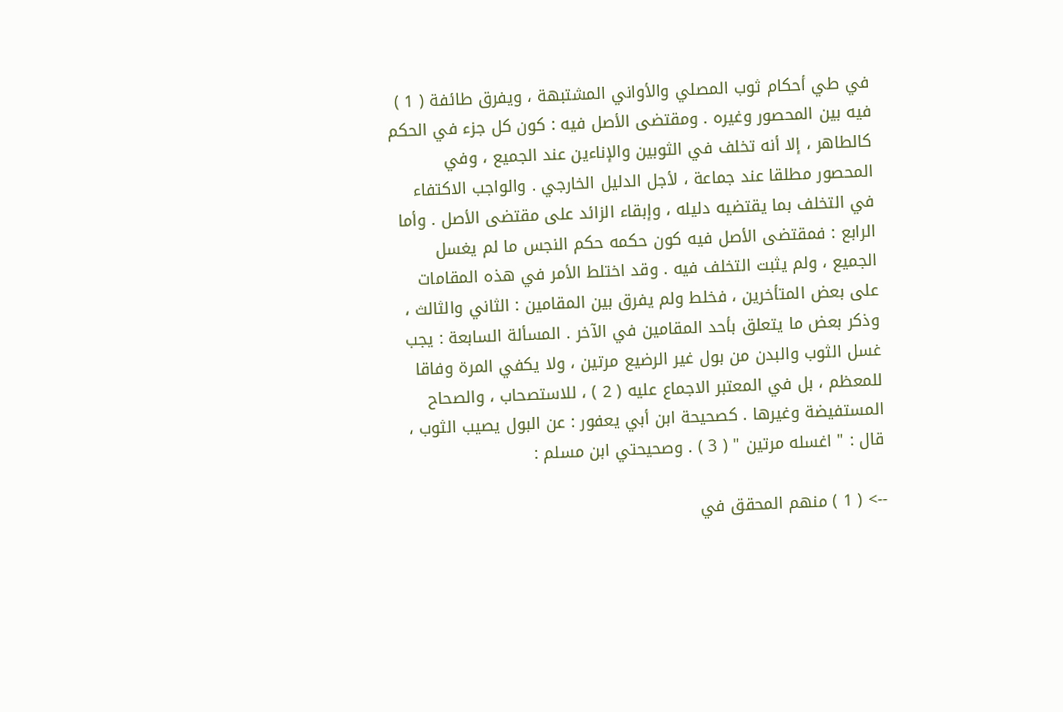في طي أحكام ثوب المصلي والأواني المشتبهة ، ويفرق طائفة ( 1 ) فيه بين المحصور وغيره . ومقتضى الأصل فيه : كون كل جزء في الحكم كالطاهر ، إلا أنه تخلف في الثوبين والإناءين عند الجميع ، وفي المحصور مطلقا عند جماعة ، لأجل الدليل الخارجي . والواجب الاكتفاء في التخلف بما يقتضيه دليله ، وإبقاء الزائد على مقتضى الأصل . وأما الرابع : فمقتضى الأصل فيه كون حكمه حكم النجس ما لم يغسل الجميع ، ولم يثبت التخلف فيه . وقد اختلط الأمر في هذه المقامات على بعض المتأخرين ، فخلط ولم يفرق بين المقامين : الثاني والثالث ، وذكر بعض ما يتعلق بأحد المقامين في الآخر . المسألة السابعة : يجب غسل الثوب والبدن من بول غير الرضيع مرتين ، ولا يكفي المرة وفاقا للمعظم ، بل في المعتبر الاجماع عليه ( 2 ) ، للاستصحاب ، والصحاح المستفيضة وغيرها . كصحيحة ابن أبي يعفور : عن البول يصيب الثوب ، قال : " اغسله مرتين " ( 3 ) . وصحيحتي ابن مسلم :

--> ( 1 ) منهم المحقق في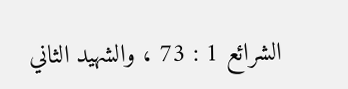الشرائع 1 : 73 ، والشهيد الثاني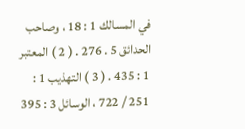في المسالك 1 : 18 ، وصاحب الحدائق 5 . 276 . ( 2 ) المعتبر 1 : 435 . ( 3 ) التهذيب 1 : 251 / 722 ، الوسائل 3 : 395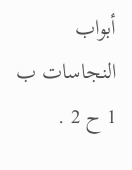أبواب النجاسات ب 1 ح 2 .